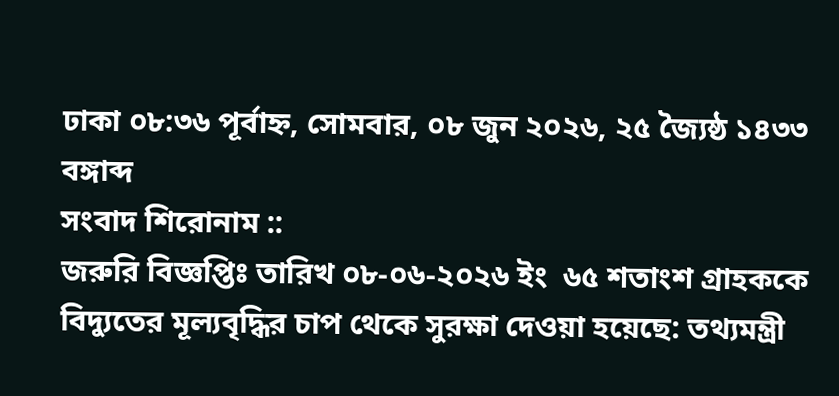ঢাকা ০৮:৩৬ পূর্বাহ্ন, সোমবার, ০৮ জুন ২০২৬, ২৫ জ্যৈষ্ঠ ১৪৩৩ বঙ্গাব্দ
সংবাদ শিরোনাম ::
জরুরি বিজ্ঞপ্তিঃ তারিখ ০৮-০৬-২০২৬ ইং  ৬৫ শতাংশ গ্রাহককে বিদ্যুতের মূল্যবৃদ্ধির চাপ থেকে সুরক্ষা দেওয়া হয়েছে: তথ্যমন্ত্রী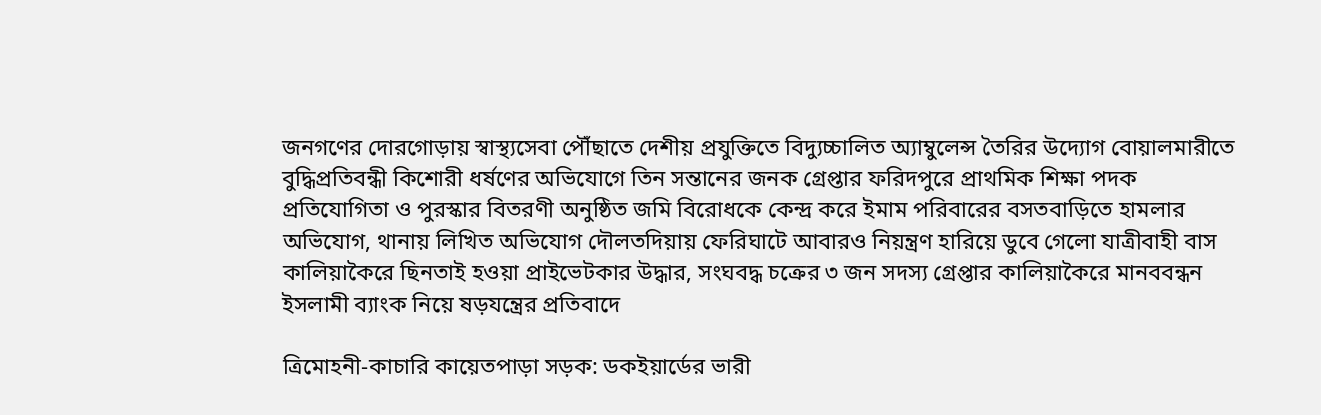জনগণের দোরগোড়ায় স্বাস্থ্যসেবা পৌঁছাতে দেশীয় প্রযুক্তিতে বিদ্যুচ্চালিত অ্যাম্বুলেন্স তৈরির উদ্যোগ বোয়ালমারীতে বুদ্ধিপ্রতিবন্ধী কিশোরী ধর্ষণের অভিযোগে তিন সন্তানের জনক গ্রেপ্তার ফরিদপুরে প্রাথমিক শিক্ষা পদক প্রতিযোগিতা ও পুরস্কার বিতরণী অনুষ্ঠিত জমি বিরোধকে কেন্দ্র করে ইমাম পরিবারের বসতবাড়িতে হামলার অভিযোগ, থানায় লিখিত অভিযোগ দৌলতদিয়ায় ফেরিঘাটে আবারও নিয়ন্ত্রণ হারিয়ে ডুবে গেলো যাত্রীবাহী বাস কালিয়াকৈরে ছিনতাই হওয়া প্রাইভেটকার উদ্ধার, সংঘবদ্ধ চক্রের ৩ জন সদস্য গ্রেপ্তার কালিয়াকৈরে মানববন্ধন ইসলামী ব্যাংক নিয়ে ষড়যন্ত্রের প্রতিবাদে

ত্রিমোহনী-কাচারি কায়েতপাড়া সড়ক: ডকইয়ার্ডের ভারী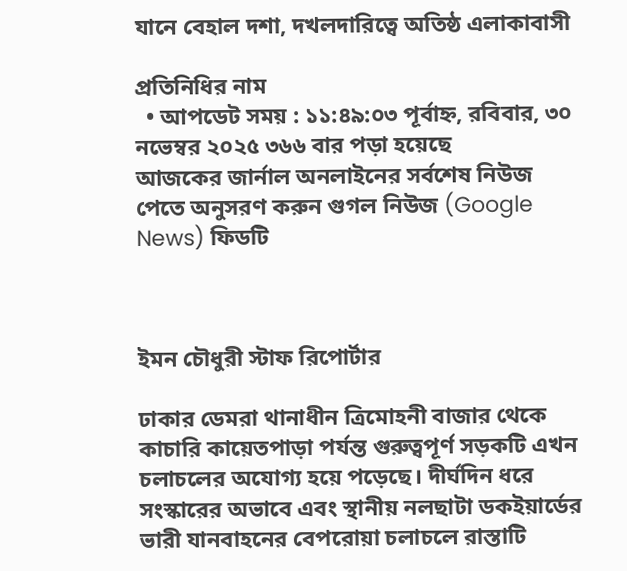যানে বেহাল দশা, দখলদারিত্বে অতিষ্ঠ এলাকাবাসী

প্রতিনিধির নাম
  • আপডেট সময় : ১১:৪৯:০৩ পূর্বাহ্ন, রবিবার, ৩০ নভেম্বর ২০২৫ ৩৬৬ বার পড়া হয়েছে
আজকের জার্নাল অনলাইনের সর্বশেষ নিউজ পেতে অনুসরণ করুন গুগল নিউজ (Google News) ফিডটি



ইমন চৌধুরী স্টাফ রিপোর্টার

ঢাকার ডেমরা থানাধীন ত্রিমোহনী বাজার থেকে কাচারি কায়েতপাড়া পর্যন্ত গুরুত্বপূর্ণ সড়কটি এখন চলাচলের অযোগ্য হয়ে পড়েছে। দীর্ঘদিন ধরে সংস্কারের অভাবে এবং স্থানীয় নলছাটা ডকইয়ার্ডের ভারী যানবাহনের বেপরোয়া চলাচলে রাস্তাটি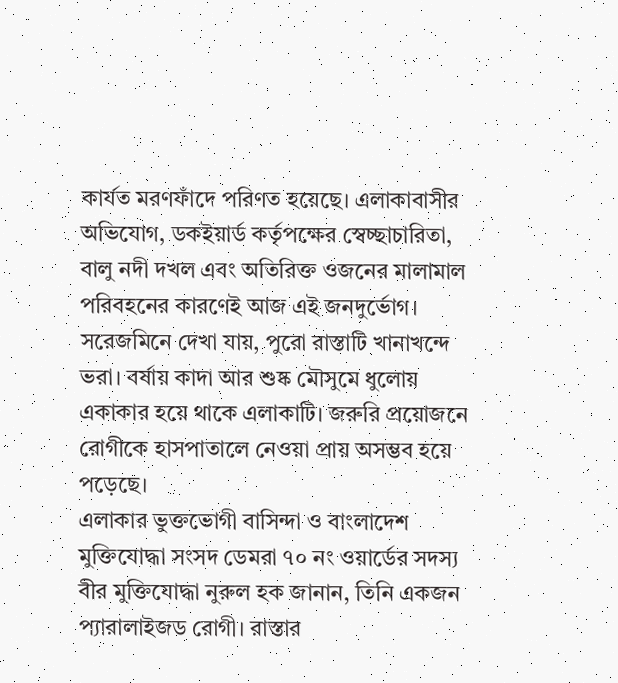কার্যত মরণফাঁদে পরিণত হয়েছে। এলাকাবাসীর অভিযোগ, ডকইয়ার্ড কর্তৃপক্ষের স্বেচ্ছাচারিতা, বালু নদী দখল এবং অতিরিক্ত ওজনের মালামাল পরিবহনের কারণেই আজ এই জনদুর্ভোগ।
সরেজমিনে দেখা যায়, পুরো রাস্তাটি খানাখন্দে ভরা। বর্ষায় কাদা আর শুষ্ক মৌসুমে ধুলোয় একাকার হয়ে থাকে এলাকাটি। জরুরি প্রয়োজনে রোগীকে হাসপাতালে নেওয়া প্রায় অসম্ভব হয়ে পড়েছে।
এলাকার ভুক্তভোগী বাসিন্দা ও বাংলাদেশ মুক্তিযোদ্ধা সংসদ ডেমরা ৭০ নং ওয়ার্ডের সদস্য বীর মুক্তিযোদ্ধা নুরুল হক জানান, তিনি একজন প্যারালাইজড রোগী। রাস্তার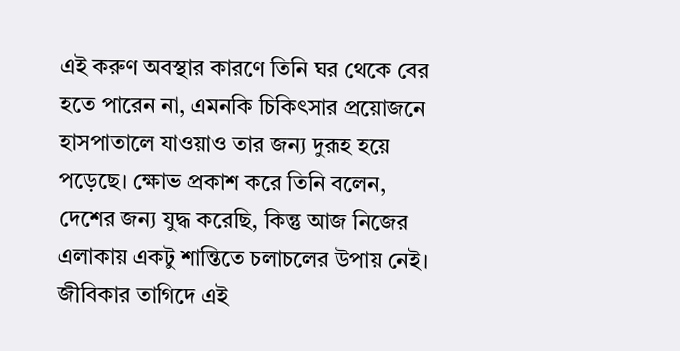এই করুণ অবস্থার কারণে তিনি ঘর থেকে বের হতে পারেন না, এমনকি চিকিৎসার প্রয়োজনে হাসপাতালে যাওয়াও তার জন্য দুরূহ হয়ে পড়েছে। ক্ষোভ প্রকাশ করে তিনি বলেন, দেশের জন্য যুদ্ধ করেছি, কিন্তু আজ নিজের এলাকায় একটু শান্তিতে চলাচলের উপায় নেই।
জীবিকার তাগিদে এই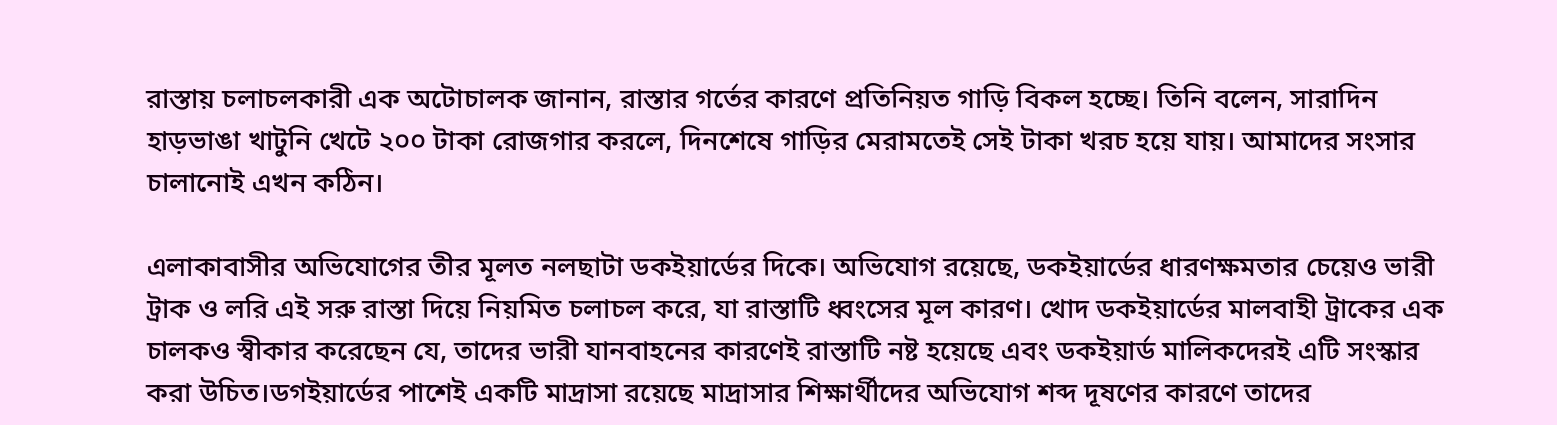রাস্তায় চলাচলকারী এক অটোচালক জানান, রাস্তার গর্তের কারণে প্রতিনিয়ত গাড়ি বিকল হচ্ছে। তিনি বলেন, সারাদিন হাড়ভাঙা খাটুনি খেটে ২০০ টাকা রোজগার করলে, দিনশেষে গাড়ির মেরামতেই সেই টাকা খরচ হয়ে যায়। আমাদের সংসার চালানোই এখন কঠিন।

এলাকাবাসীর অভিযোগের তীর মূলত নলছাটা ডকইয়ার্ডের দিকে। অভিযোগ রয়েছে, ডকইয়ার্ডের ধারণক্ষমতার চেয়েও ভারী ট্রাক ও লরি এই সরু রাস্তা দিয়ে নিয়মিত চলাচল করে, যা রাস্তাটি ধ্বংসের মূল কারণ। খোদ ডকইয়ার্ডের মালবাহী ট্রাকের এক চালকও স্বীকার করেছেন যে, তাদের ভারী যানবাহনের কারণেই রাস্তাটি নষ্ট হয়েছে এবং ডকইয়ার্ড মালিকদেরই এটি সংস্কার করা উচিত।ডগইয়ার্ডের পাশেই একটি মাদ্রাসা রয়েছে মাদ্রাসার শিক্ষার্থীদের অভিযোগ শব্দ দূষণের কারণে তাদের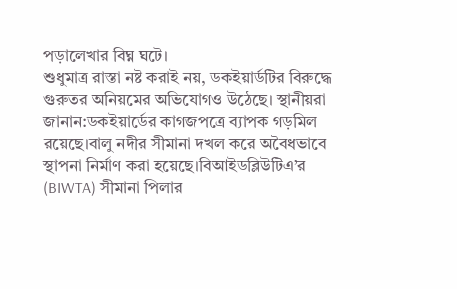পড়ালেখার বিঘ্ন ঘটে।
শুধুমাত্র রাস্তা নষ্ট করাই নয়, ডকইয়ার্ডটির বিরুদ্ধে গুরুতর অনিয়মের অভিযোগও উঠেছে। স্থানীয়রা জানান:ডকইয়ার্ডের কাগজপত্রে ব্যাপক গড়মিল রয়েছে।বালু নদীর সীমানা দখল করে অবৈধভাবে স্থাপনা নির্মাণ করা হয়েছে।বিআইডব্লিউটিএ’র (BIWTA) সীমানা পিলার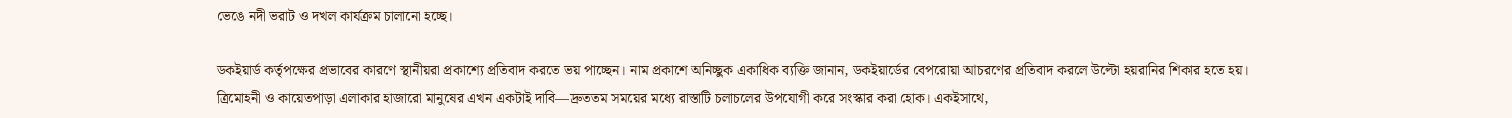ভেঙে নদী ভরাট ও দখল কার্যক্রম চালানো হচ্ছে।

ডকইয়ার্ড কর্তৃপক্ষের প্রভাবের কারণে স্থানীয়রা প্রকাশ্যে প্রতিবাদ করতে ভয় পাচ্ছেন। নাম প্রকাশে অনিচ্ছুক একাধিক ব্যক্তি জানান, ডকইয়ার্ডের বেপরোয়া আচরণের প্রতিবাদ করলে উল্টো হয়রানির শিকার হতে হয়।
ত্রিমোহনী ও কায়েতপাড়া এলাকার হাজারো মানুষের এখন একটাই দাবি—দ্রুততম সময়ের মধ্যে রাস্তাটি চলাচলের উপযোগী করে সংস্কার করা হোক। একইসাথে,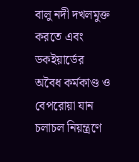বালু নদী দখলমুক্ত করতে এবং ডকইয়ার্ডের অবৈধ কর্মকাণ্ড ও বেপরোয়া যান চলাচল নিয়ন্ত্রণে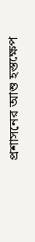প্রশাসনের আশু হস্তক্ষেপ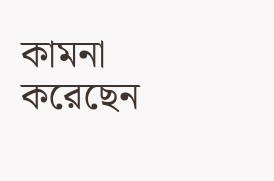কামনা করেছেন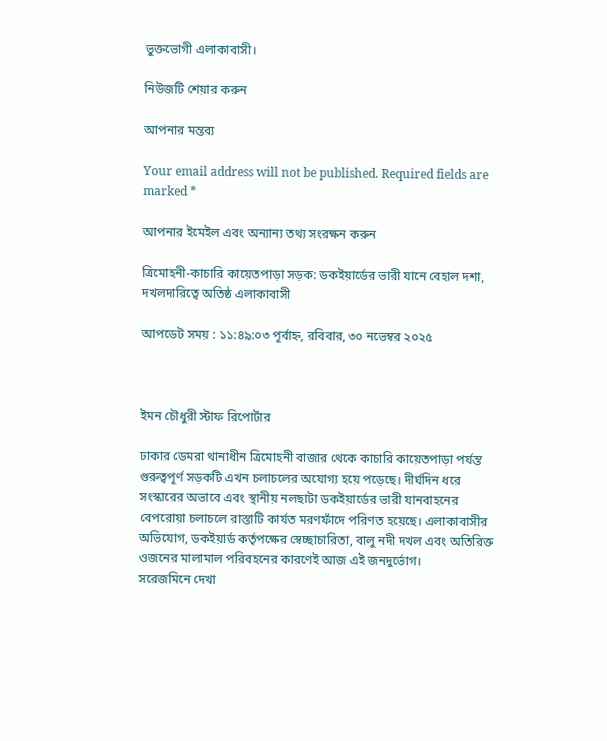ভুক্তভোগী এলাকাবাসী।

নিউজটি শেয়ার করুন

আপনার মন্তব্য

Your email address will not be published. Required fields are marked *

আপনার ইমেইল এবং অন্যান্য তথ্য সংরক্ষন করুন

ত্রিমোহনী-কাচারি কায়েতপাড়া সড়ক: ডকইয়ার্ডের ভারী যানে বেহাল দশা, দখলদারিত্বে অতিষ্ঠ এলাকাবাসী

আপডেট সময় : ১১:৪৯:০৩ পূর্বাহ্ন, রবিবার, ৩০ নভেম্বর ২০২৫



ইমন চৌধুরী স্টাফ রিপোর্টার

ঢাকার ডেমরা থানাধীন ত্রিমোহনী বাজার থেকে কাচারি কায়েতপাড়া পর্যন্ত গুরুত্বপূর্ণ সড়কটি এখন চলাচলের অযোগ্য হয়ে পড়েছে। দীর্ঘদিন ধরে সংস্কারের অভাবে এবং স্থানীয় নলছাটা ডকইয়ার্ডের ভারী যানবাহনের বেপরোয়া চলাচলে রাস্তাটি কার্যত মরণফাঁদে পরিণত হয়েছে। এলাকাবাসীর অভিযোগ, ডকইয়ার্ড কর্তৃপক্ষের স্বেচ্ছাচারিতা, বালু নদী দখল এবং অতিরিক্ত ওজনের মালামাল পরিবহনের কারণেই আজ এই জনদুর্ভোগ।
সরেজমিনে দেখা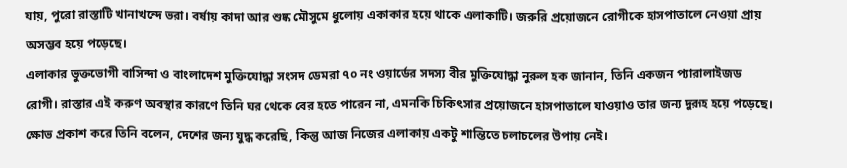যায়, পুরো রাস্তাটি খানাখন্দে ভরা। বর্ষায় কাদা আর শুষ্ক মৌসুমে ধুলোয় একাকার হয়ে থাকে এলাকাটি। জরুরি প্রয়োজনে রোগীকে হাসপাতালে নেওয়া প্রায় অসম্ভব হয়ে পড়েছে।
এলাকার ভুক্তভোগী বাসিন্দা ও বাংলাদেশ মুক্তিযোদ্ধা সংসদ ডেমরা ৭০ নং ওয়ার্ডের সদস্য বীর মুক্তিযোদ্ধা নুরুল হক জানান, তিনি একজন প্যারালাইজড রোগী। রাস্তার এই করুণ অবস্থার কারণে তিনি ঘর থেকে বের হতে পারেন না, এমনকি চিকিৎসার প্রয়োজনে হাসপাতালে যাওয়াও তার জন্য দুরূহ হয়ে পড়েছে। ক্ষোভ প্রকাশ করে তিনি বলেন, দেশের জন্য যুদ্ধ করেছি, কিন্তু আজ নিজের এলাকায় একটু শান্তিতে চলাচলের উপায় নেই।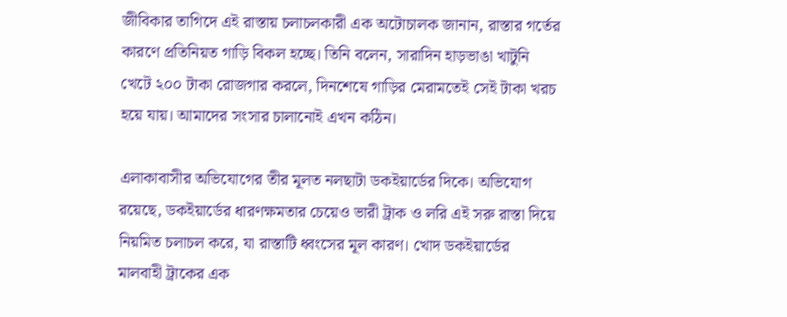জীবিকার তাগিদে এই রাস্তায় চলাচলকারী এক অটোচালক জানান, রাস্তার গর্তের কারণে প্রতিনিয়ত গাড়ি বিকল হচ্ছে। তিনি বলেন, সারাদিন হাড়ভাঙা খাটুনি খেটে ২০০ টাকা রোজগার করলে, দিনশেষে গাড়ির মেরামতেই সেই টাকা খরচ হয়ে যায়। আমাদের সংসার চালানোই এখন কঠিন।

এলাকাবাসীর অভিযোগের তীর মূলত নলছাটা ডকইয়ার্ডের দিকে। অভিযোগ রয়েছে, ডকইয়ার্ডের ধারণক্ষমতার চেয়েও ভারী ট্রাক ও লরি এই সরু রাস্তা দিয়ে নিয়মিত চলাচল করে, যা রাস্তাটি ধ্বংসের মূল কারণ। খোদ ডকইয়ার্ডের মালবাহী ট্রাকের এক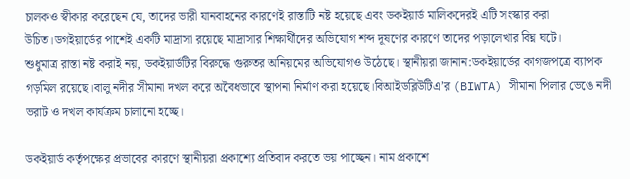চালকও স্বীকার করেছেন যে, তাদের ভারী যানবাহনের কারণেই রাস্তাটি নষ্ট হয়েছে এবং ডকইয়ার্ড মালিকদেরই এটি সংস্কার করা উচিত।ডগইয়ার্ডের পাশেই একটি মাদ্রাসা রয়েছে মাদ্রাসার শিক্ষার্থীদের অভিযোগ শব্দ দূষণের কারণে তাদের পড়ালেখার বিঘ্ন ঘটে।
শুধুমাত্র রাস্তা নষ্ট করাই নয়, ডকইয়ার্ডটির বিরুদ্ধে গুরুতর অনিয়মের অভিযোগও উঠেছে। স্থানীয়রা জানান:ডকইয়ার্ডের কাগজপত্রে ব্যাপক গড়মিল রয়েছে।বালু নদীর সীমানা দখল করে অবৈধভাবে স্থাপনা নির্মাণ করা হয়েছে।বিআইডব্লিউটিএ’র (BIWTA) সীমানা পিলার ভেঙে নদী ভরাট ও দখল কার্যক্রম চালানো হচ্ছে।

ডকইয়ার্ড কর্তৃপক্ষের প্রভাবের কারণে স্থানীয়রা প্রকাশ্যে প্রতিবাদ করতে ভয় পাচ্ছেন। নাম প্রকাশে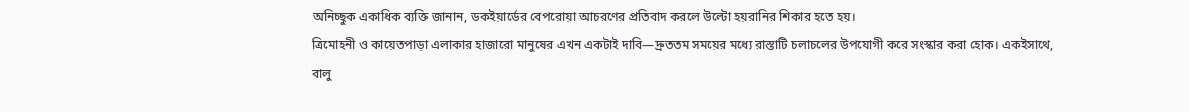অনিচ্ছুক একাধিক ব্যক্তি জানান, ডকইয়ার্ডের বেপরোয়া আচরণের প্রতিবাদ করলে উল্টো হয়রানির শিকার হতে হয়।
ত্রিমোহনী ও কায়েতপাড়া এলাকার হাজারো মানুষের এখন একটাই দাবি—দ্রুততম সময়ের মধ্যে রাস্তাটি চলাচলের উপযোগী করে সংস্কার করা হোক। একইসাথে, বালু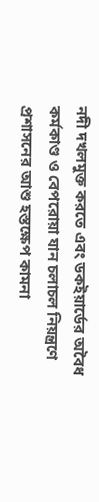নদী দখলমুক্ত করতে এবং ডকইয়ার্ডের অবৈধ কর্মকাণ্ড ও বেপরোয়া যান চলাচল নিয়ন্ত্রণে প্রশাসনের আশু হস্তক্ষেপ কামনা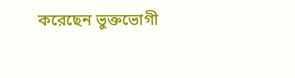করেছেন ভুক্তভোগী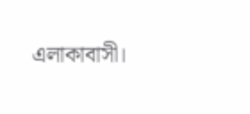এলাকাবাসী।